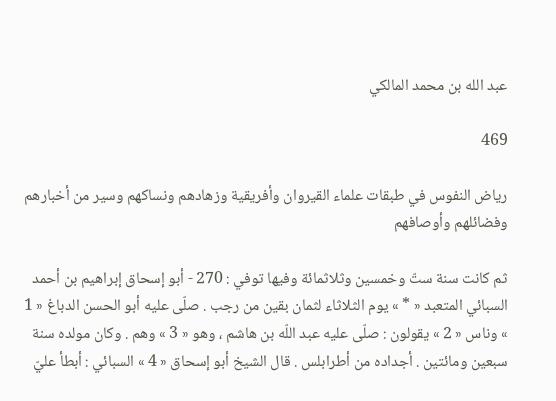عبد الله بن محمد المالكي

469

رياض النفوس في طبقات علماء القيروان وأفريقية وزهادهم ونساكهم وسير من أخبارهم وفضائلهم وأوصافهم

ثم كانت سنة ستّ وخمسين وثلاثمائة وفيها توفي : 270 - أبو إسحاق إبراهيم بن أحمد السبائي المتعبد « * » يوم الثلاثاء لثمان بقين من رجب . صلّى عليه أبو الحسن الدباغ « 1 » وناس « 2 » يقولون : صلّى عليه عبد اللّه بن هاشم ، وهو « 3 » وهم . وكان مولده سنة سبعين ومائتين . أجداده من أطرابلس . قال الشيخ أبو إسحاق « 4 » السبائي : أبطأ عليّ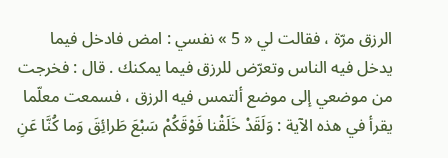الرزق مرّة ، فقالت لي « 5 » نفسي : امض فادخل فيما يدخل فيه الناس وتعرّض للرزق فيما يمكنك . قال : فخرجت من موضعي إلى موضع ألتمس فيه الرزق ، فسمعت معلّما يقرأ في هذه الآية : وَلَقَدْ خَلَقْنا فَوْقَكُمْ سَبْعَ طَرائِقَ وَما كُنَّا عَنِ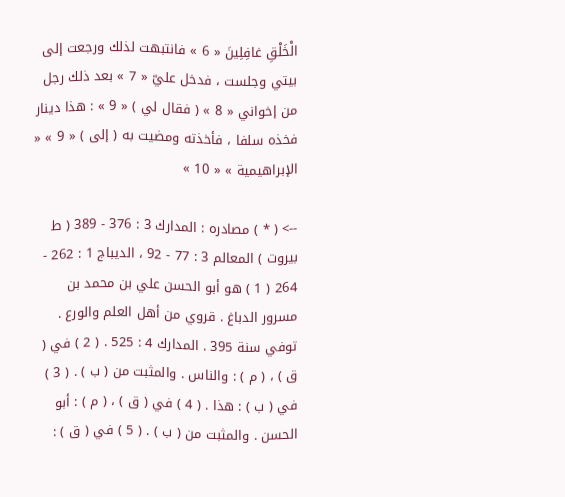الْخَلْقِ غافِلِينَ « 6 » فانتبهت لذلك ورجعت إلى بيتي وجلست ، فدخل عليّ « 7 » بعد ذلك رجل من إخواني « 8 » ( فقال لي ) « 9 » : هذا دينار فخذه سلفا ، فأخذته ومضيت به ( إلى ) « 9 » « الإبراهيمية » « 10 »

--> ( * ) مصادره : المدارك 3 : 376 - 389 ( ط بيروت ) المعالم 3 : 77 - 92 ، الديباج 1 : 262 - 264 ( 1 ) هو أبو الحسن علي بن محمد بن مسرور الدباغ . قروي من أهل العلم والورع . توفي سنة 395 . المدارك 4 : 525 . ( 2 ) في ( ق ) ، ( م ) : والناس . والمثبت من ( ب ) . ( 3 ) في ( ب ) : هذا . ( 4 ) في ( ق ) ، ( م ) : أبو الحسن . والمثبت من ( ب ) . ( 5 ) في ( ق ) :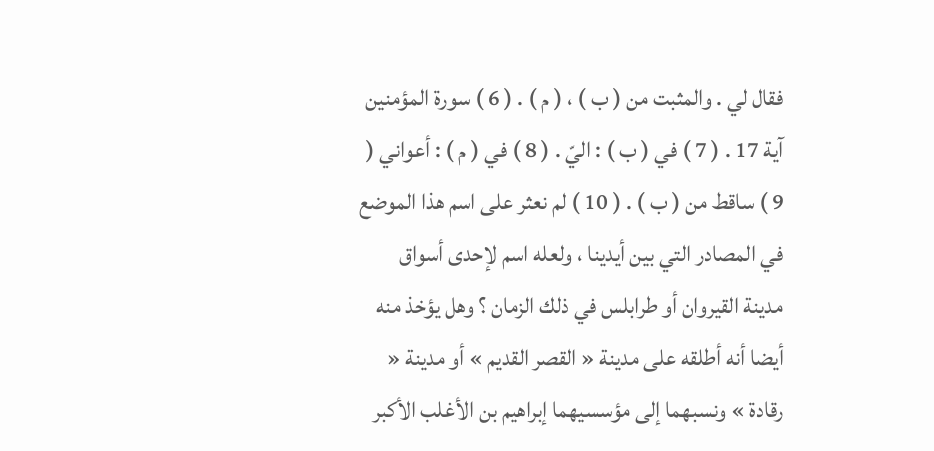فقال لي . والمثبت من ( ب ) ، ( م ) . ( 6 ) سورة المؤمنين آية 17 . ( 7 ) في ( ب ) : اليّ . ( 8 ) في ( م ) : أعواني ( 9 ) ساقط من ( ب ) . ( 10 ) لم نعثر على اسم هذا الموضع في المصادر التي بين أيدينا ، ولعله اسم لإحدى أسواق مدينة القيروان أو طرابلس في ذلك الزمان ؟ وهل يؤخذ منه أيضا أنه أطلقه على مدينة « القصر القديم » أو مدينة « رقادة » ونسبهما إلى مؤسسيهما إبراهيم بن الأغلب الأكبر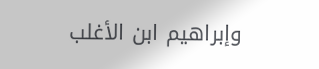وإبراهيم ابن الأغلب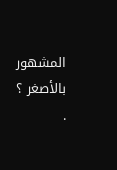المشهور بالأصغر ؟ .